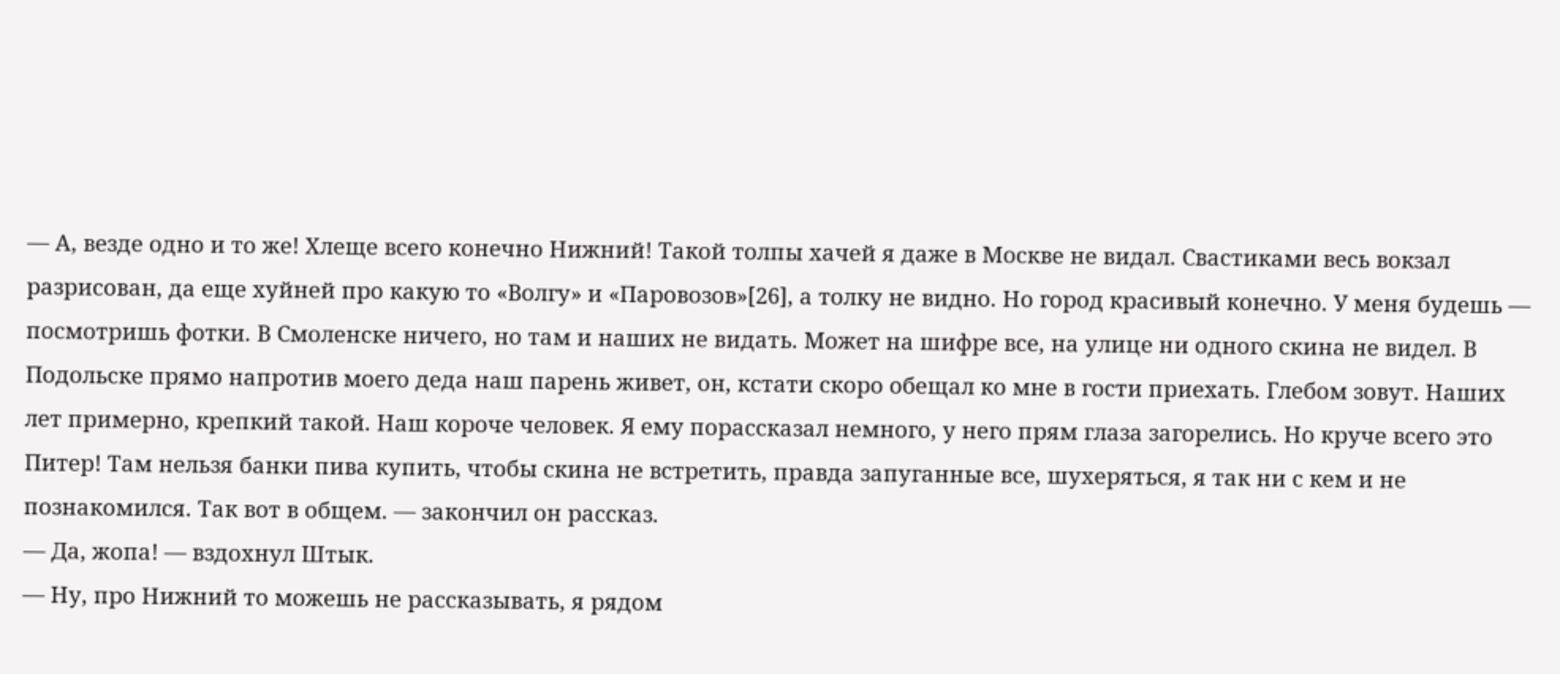— А, везде одно и то же! Хлеще всего конечно Нижний! Такой толпы хачей я даже в Москве не видал. Свастиками весь вокзал разрисован, да еще хуйней про какую то «Волгу» и «Паровозов»[26], а толку не видно. Но город красивый конечно. У меня будешь — посмотришь фотки. В Смоленске ничего, но там и наших не видать. Может на шифре все, на улице ни одного скина не видел. В Подольске прямо напротив моего деда наш парень живет, он, кстати скоро обещал ко мне в гости приехать. Глебом зовут. Наших лет примерно, крепкий такой. Наш короче человек. Я ему порассказал немного, у него прям глаза загорелись. Но круче всего это Питер! Там нельзя банки пива купить, чтобы скина не встретить, правда запуганные все, шухеряться, я так ни с кем и не познакомился. Так вот в общем. — закончил он рассказ.
— Да, жопа! — вздохнул Штык.
— Ну, про Нижний то можешь не рассказывать, я рядом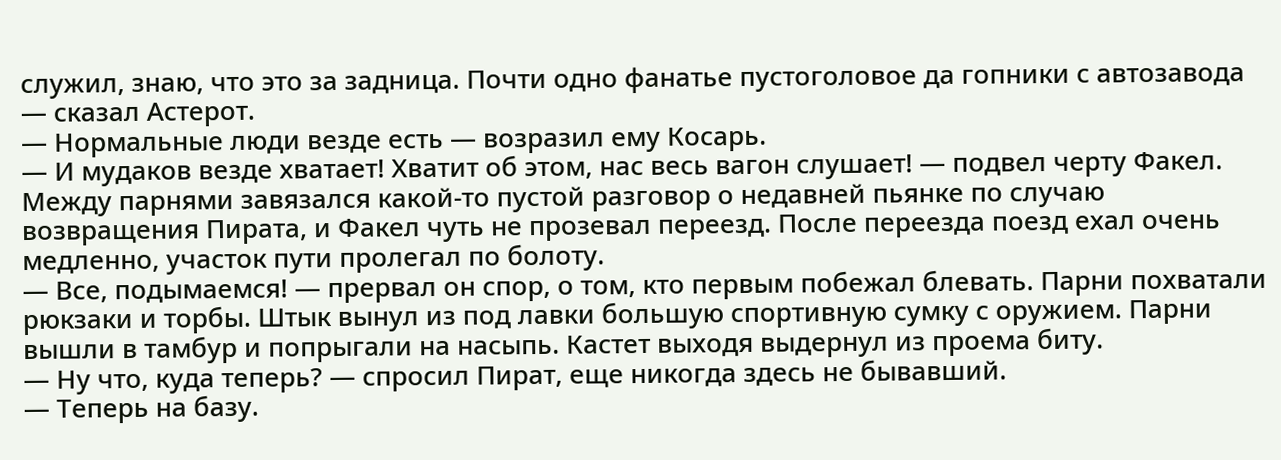служил, знаю, что это за задница. Почти одно фанатье пустоголовое да гопники с автозавода — сказал Астерот.
— Нормальные люди везде есть — возразил ему Косарь.
— И мудаков везде хватает! Хватит об этом, нас весь вагон слушает! — подвел черту Факел.
Между парнями завязался какой-то пустой разговор о недавней пьянке по случаю возвращения Пирата, и Факел чуть не прозевал переезд. После переезда поезд ехал очень медленно, участок пути пролегал по болоту.
— Все, подымаемся! — прервал он спор, о том, кто первым побежал блевать. Парни похватали рюкзаки и торбы. Штык вынул из под лавки большую спортивную сумку с оружием. Парни вышли в тамбур и попрыгали на насыпь. Кастет выходя выдернул из проема биту.
— Ну что, куда теперь? — спросил Пират, еще никогда здесь не бывавший.
— Теперь на базу.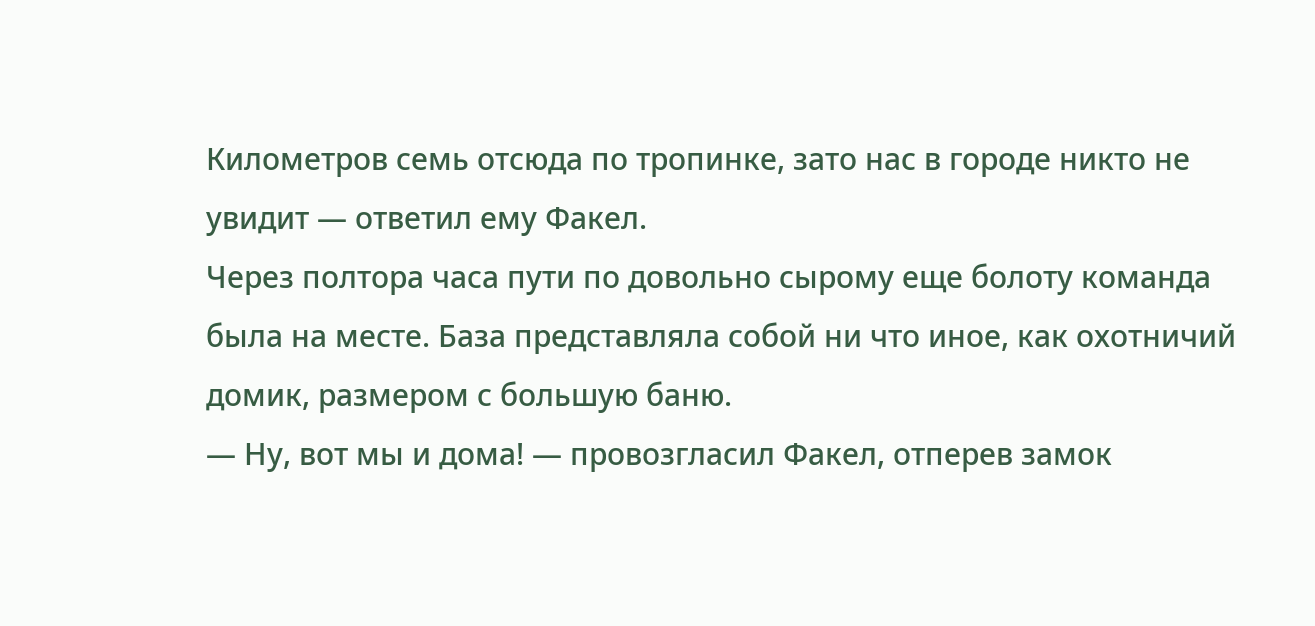Километров семь отсюда по тропинке, зато нас в городе никто не увидит — ответил ему Факел.
Через полтора часа пути по довольно сырому еще болоту команда была на месте. База представляла собой ни что иное, как охотничий домик, размером с большую баню.
— Ну, вот мы и дома! — провозгласил Факел, отперев замок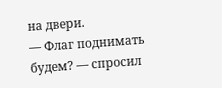на двери.
— Флаг поднимать будем? — спросил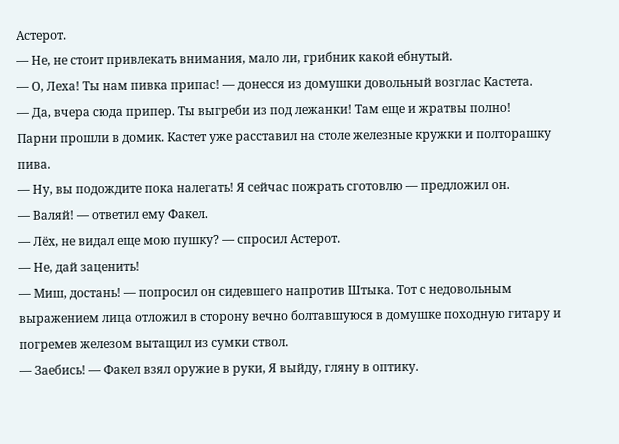Астерот.
— Не, не стоит привлекать внимания, мало ли, грибник какой ебнутый.
— О, Леха! Ты нам пивка припас! — донесся из домушки довольный возглас Кастета.
— Да, вчера сюда припер. Ты выгреби из под лежанки! Там еще и жратвы полно!
Парни прошли в домик. Кастет уже расставил на столе железные кружки и полторашку пива.
— Ну, вы подождите пока налегать! Я сейчас пожрать сготовлю — предложил он.
— Валяй! — ответил ему Факел.
— Лёх, не видал еще мою пушку? — спросил Астерот.
— Не, дай заценить!
— Миш, достань! — попросил он сидевшего напротив Штыка. Тот с недовольным выражением лица отложил в сторону вечно болтавшуюся в домушке походную гитару и погремев железом вытащил из сумки ствол.
— Заебись! — Факел взял оружие в руки, Я выйду, гляну в оптику.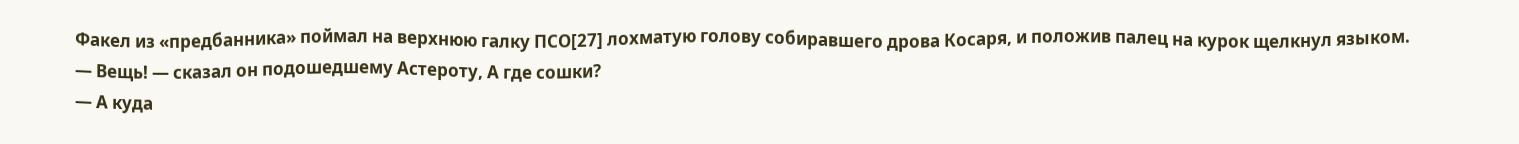Факел из «предбанника» поймал на верхнюю галку ПСО[27] лохматую голову собиравшего дрова Косаря, и положив палец на курок щелкнул языком.
— Вещь! — сказал он подошедшему Астероту, А где сошки?
— А куда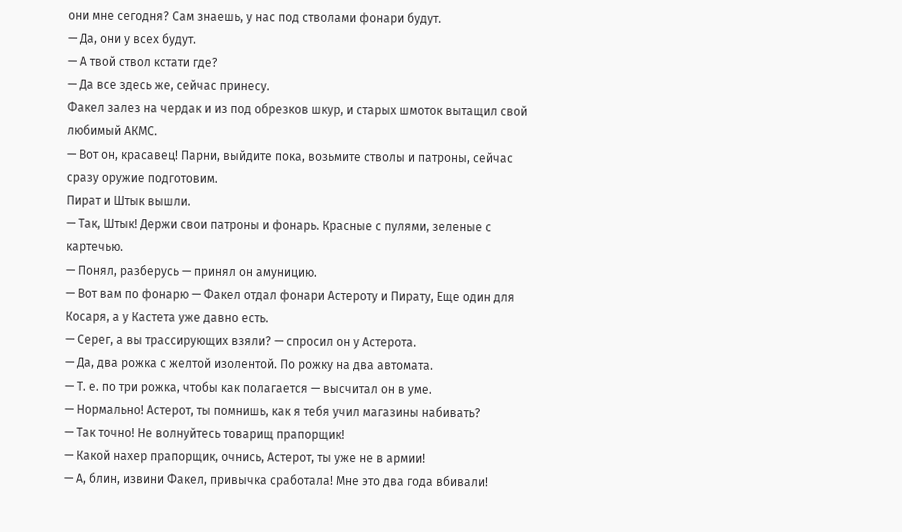они мне сегодня? Сам знаешь, у нас под стволами фонари будут.
— Да, они у всех будут.
— А твой ствол кстати где?
— Да все здесь же, сейчас принесу.
Факел залез на чердак и из под обрезков шкур, и старых шмоток вытащил свой любимый АКМС.
— Вот он, красавец! Парни, выйдите пока, возьмите стволы и патроны, сейчас сразу оружие подготовим.
Пират и Штык вышли.
— Так, Штык! Держи свои патроны и фонарь. Красные с пулями, зеленые с картечью.
— Понял, разберусь — принял он амуницию.
— Вот вам по фонарю — Факел отдал фонари Астероту и Пирату, Еще один для Косаря, а у Кастета уже давно есть.
— Серег, а вы трассирующих взяли? — спросил он у Астерота.
— Да, два рожка с желтой изолентой. По рожку на два автомата.
— Т. е. по три рожка, чтобы как полагается — высчитал он в уме.
— Нормально! Астерот, ты помнишь, как я тебя учил магазины набивать?
— Так точно! Не волнуйтесь товарищ прапорщик!
— Какой нахер прапорщик, очнись, Астерот, ты уже не в армии!
— А, блин, извини Факел, привычка сработала! Мне это два года вбивали!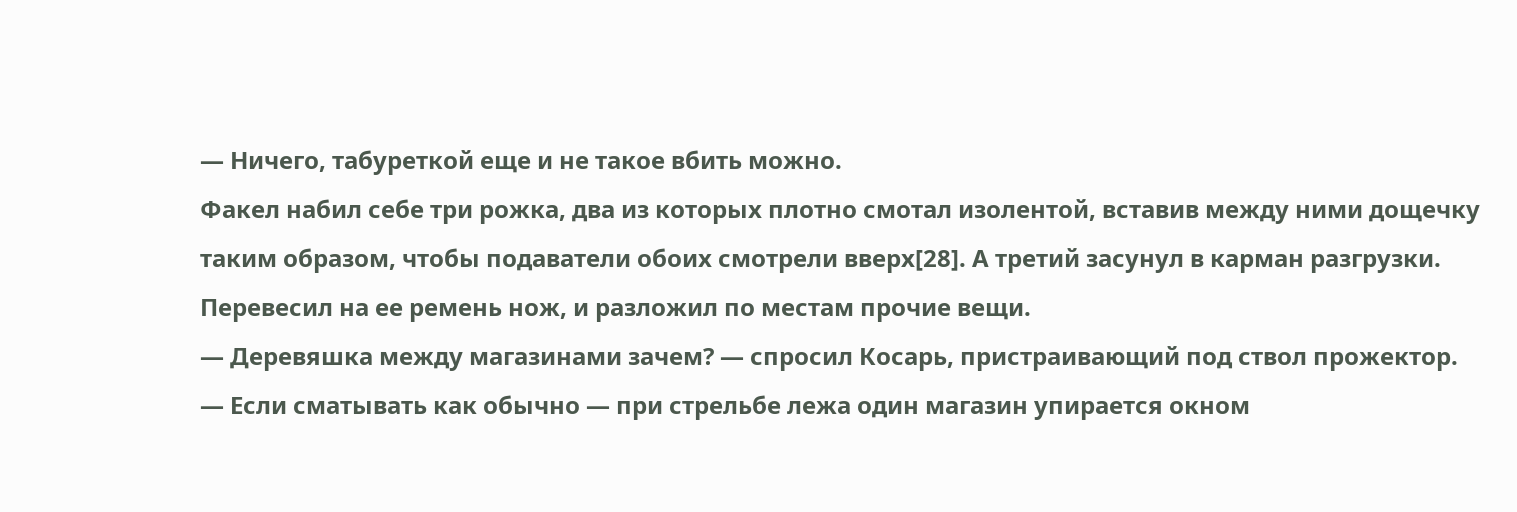— Ничего, табуреткой еще и не такое вбить можно.
Факел набил себе три рожка, два из которых плотно смотал изолентой, вставив между ними дощечку таким образом, чтобы подаватели обоих смотрели вверх[28]. А третий засунул в карман разгрузки. Перевесил на ее ремень нож, и разложил по местам прочие вещи.
— Деревяшка между магазинами зачем? — спросил Косарь, пристраивающий под ствол прожектор.
— Если сматывать как обычно — при стрельбе лежа один магазин упирается окном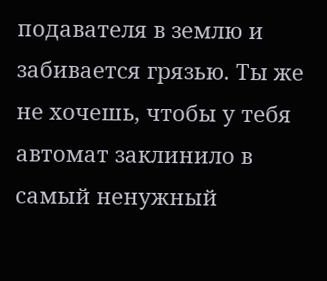подавателя в землю и забивается грязью. Ты же не хочешь, чтобы у тебя автомат заклинило в самый ненужный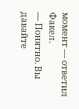момент — ответил Факел.
— Понятно. Вы давайте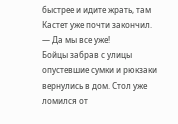быстрее и идите жрать, там Кастет уже почти закончил.
— Да мы все уже!
Бойцы забрав с улицы опустевшие сумки и рюкзаки вернулись в дом. Стол уже ломился от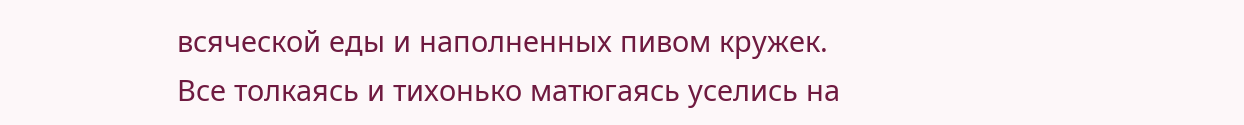всяческой еды и наполненных пивом кружек.
Все толкаясь и тихонько матюгаясь уселись на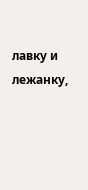лавку и лежанку,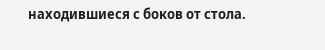находившиеся с боков от стола.